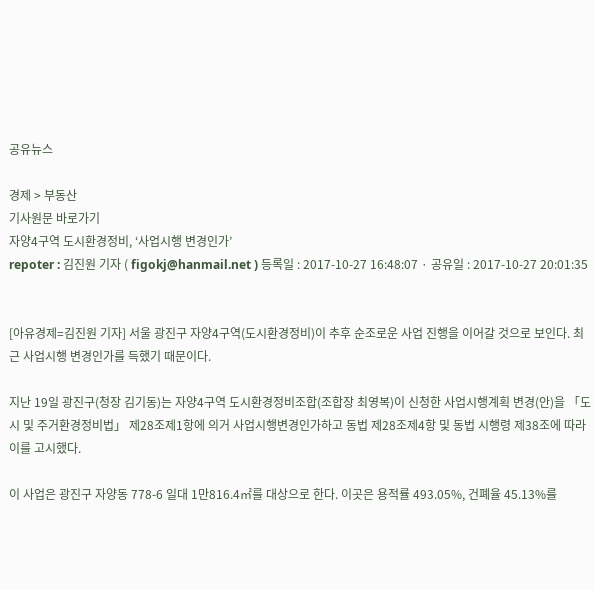공유뉴스

경제 > 부동산
기사원문 바로가기
자양4구역 도시환경정비, ‘사업시행 변경인가’
repoter : 김진원 기자 ( figokj@hanmail.net ) 등록일 : 2017-10-27 16:48:07 · 공유일 : 2017-10-27 20:01:35


[아유경제=김진원 기자] 서울 광진구 자양4구역(도시환경정비)이 추후 순조로운 사업 진행을 이어갈 것으로 보인다. 최근 사업시행 변경인가를 득했기 때문이다.

지난 19일 광진구(청장 김기동)는 자양4구역 도시환경정비조합(조합장 최영복)이 신청한 사업시행계획 변경(안)을 「도시 및 주거환경정비법」 제28조제1항에 의거 사업시행변경인가하고 동법 제28조제4항 및 동법 시행령 제38조에 따라 이를 고시했다.

이 사업은 광진구 자양동 778-6 일대 1만816.4㎡를 대상으로 한다. 이곳은 용적률 493.05%, 건폐율 45.13%를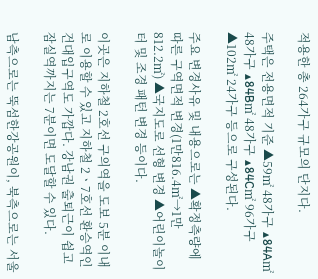적용한 총 264가구 규모의 단지다.

주택은 전용면적 기준 ▲59㎡ 48가구 ▲84A㎡ 48가구 ▲84B㎡ 48가구 ▲84C㎡ 96가구 ▲102㎡ 24가구 등으로 구성된다.

주요 변경사유 및 내용으로는 ▲확정측량에 따른 구역면적 변경(1만816.4㎡→1만812.2㎡) ▲국지도로 선형 변경 ▲어린이놀이터 및 조경 패턴 변경 등이다.

이곳은 지하철 2호선 구의역을 도보 5분 이내로 이용할 수 있고 지하철 2ㆍ7호선 환승역인 건대입구역도 가깝다. 강남권 출퇴근이 쉽고 잠실역까지는 7분이면 도달할 수 있다.

남측으로는 뚝섬한강공원이, 북측으로는 서울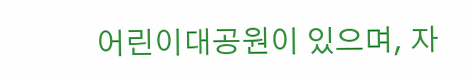어린이대공원이 있으며, 자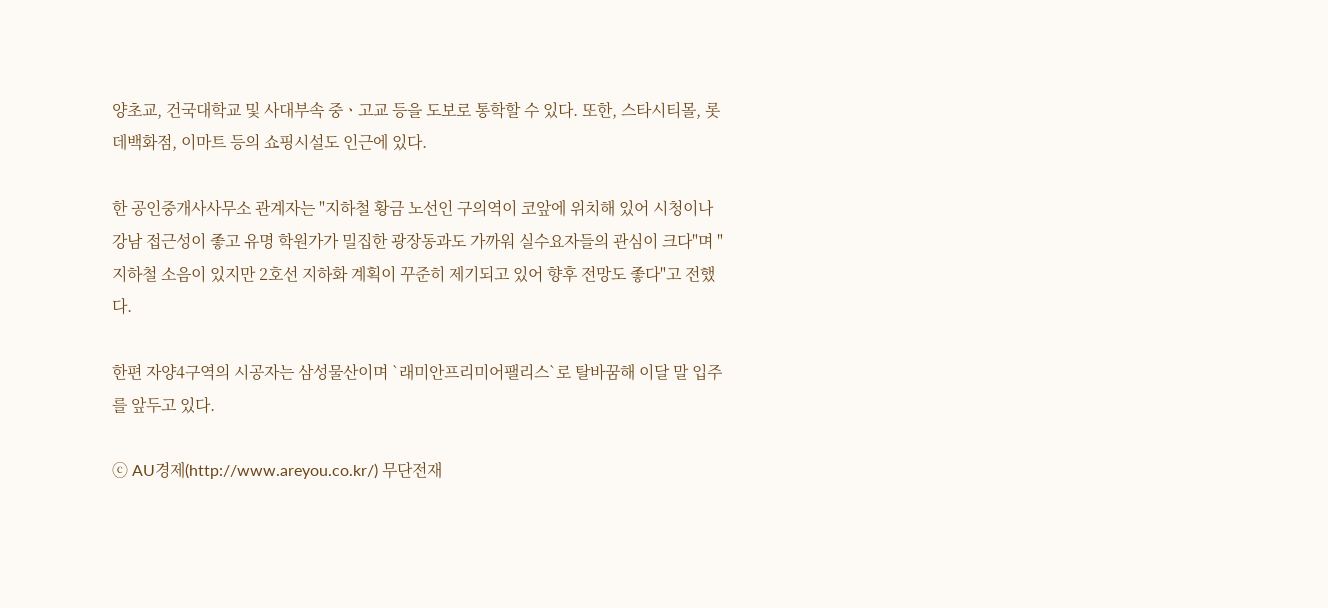양초교, 건국대학교 및 사대부속 중ㆍ고교 등을 도보로 통학할 수 있다. 또한, 스타시티몰, 롯데백화점, 이마트 등의 쇼핑시설도 인근에 있다.

한 공인중개사사무소 관계자는 "지하철 황금 노선인 구의역이 코앞에 위치해 있어 시청이나 강남 접근성이 좋고 유명 학원가가 밀집한 광장동과도 가까워 실수요자들의 관심이 크다"며 "지하철 소음이 있지만 2호선 지하화 계획이 꾸준히 제기되고 있어 향후 전망도 좋다"고 전했다.

한편 자양4구역의 시공자는 삼성물산이며 `래미안프리미어팰리스`로 탈바꿈해 이달 말 입주를 앞두고 있다.

ⓒ AU경제(http://www.areyou.co.kr/) 무단전재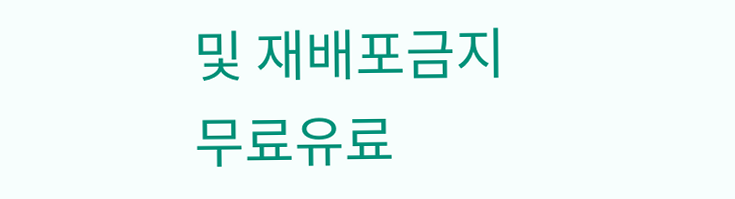및 재배포금지
무료유료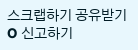스크랩하기 공유받기O 신고하기